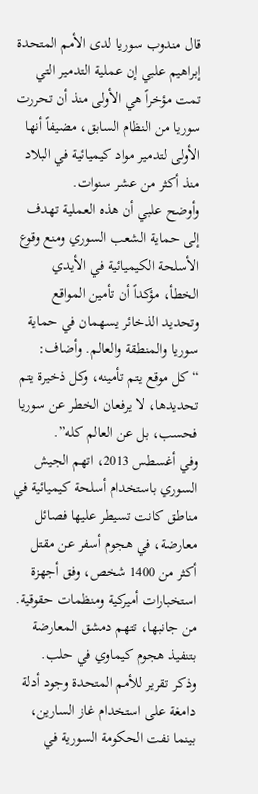قال مندوب سوريا لدى الأمم المتحدة إبراهيم علبي إن عملية التدمير التي تمت مؤخراً هي الأولى منذ أن تحررت سوريا من النظام السابق، مضيفاً أنها الأولى لتدمير مواد كيميائية في البلاد منذ أكثر من عشر سنوات.
وأوضح علبي أن هذه العملية تهدف إلى حماية الشعب السوري ومنع وقوع الأسلحة الكيميائية في الأيدي الخطأ، مؤكداً أن تأمين المواقع وتحديد الذخائر يسهمان في حماية سوريا والمنطقة والعالم. وأضاف: “كل موقع يتم تأمينه، وكل ذخيرة يتم تحديدها، لا يرفعان الخطر عن سوريا فحسب، بل عن العالم كله”.
وفي أغسطس 2013، اتهم الجيش السوري باستخدام أسلحة كيميائية في مناطق كانت تسيطر عليها فصائل معارضة، في هجوم أسفر عن مقتل أكثر من 1400 شخص، وفق أجهزة استخبارات أميركية ومنظمات حقوقية. من جانبها، تتهم دمشق المعارضة بتنفيذ هجوم كيماوي في حلب.
وذكر تقرير للأمم المتحدة وجود أدلة دامغة على استخدام غاز السارين، بينما نفت الحكومة السورية في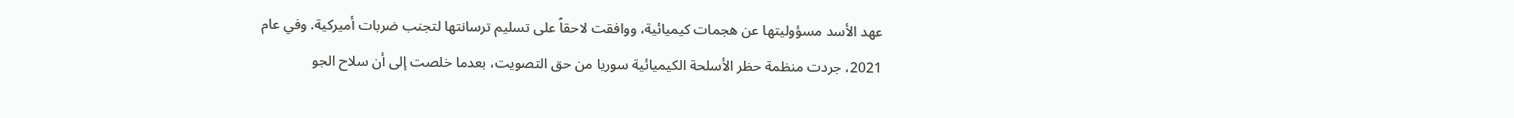عهد الأسد مسؤوليتها عن هجمات كيميائية، ووافقت لاحقاً على تسليم ترسانتها لتجنب ضربات أميركية. وفي عام 2021، جردت منظمة حظر الأسلحة الكيميائية سوريا من حق التصويت، بعدما خلصت إلى أن سلاح الجو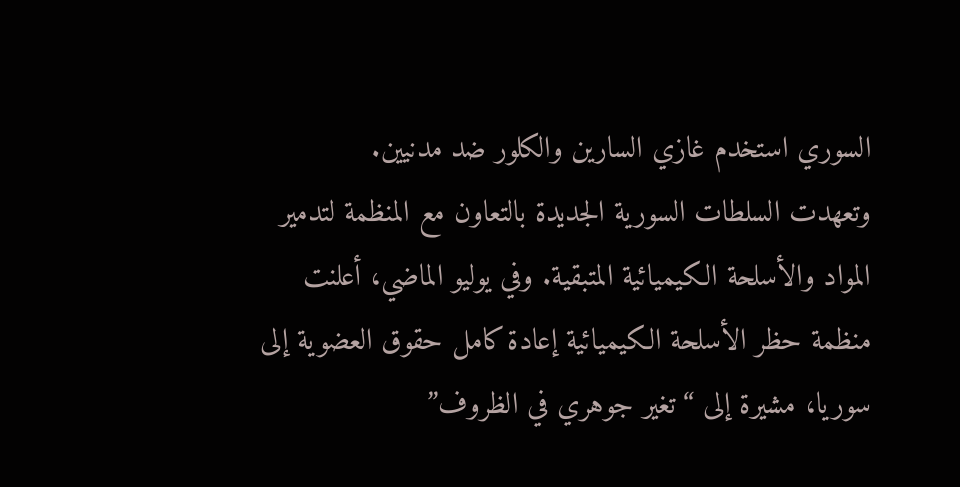السوري استخدم غازي السارين والكلور ضد مدنيين.
وتعهدت السلطات السورية الجديدة بالتعاون مع المنظمة لتدمير المواد والأسلحة الكيميائية المتبقية. وفي يوليو الماضي، أعلنت منظمة حظر الأسلحة الكيميائية إعادة كامل حقوق العضوية إلى سوريا، مشيرة إلى “تغير جوهري في الظروف”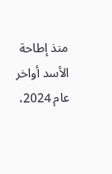منذ إطاحة الأسد أواخر عام 2024،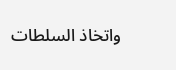واتخاذ السلطات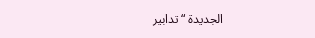الجديدة “تدابير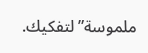ملموسة” لتفكيك.